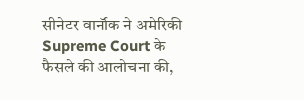सीनेटर वार्नॉक ने अमेरिकी Supreme Court के फैसले की आलोचना की,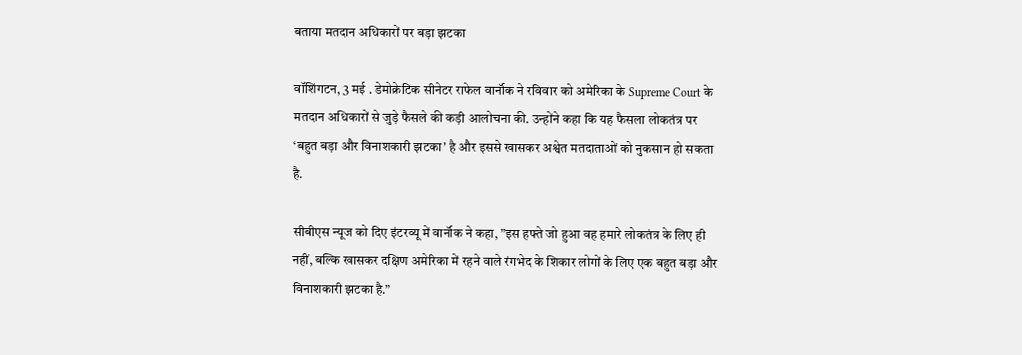बताया मतदान अधिकारों पर बड़ा झटका

वॉशिंगटन, 3 मई . डेमोक्रेटिक सीनेटर राफेल वार्नॉक ने रविवार को अमेरिका के Supreme Court के मतदान अधिकारों से जुड़े फैसले की कड़ी आलोचना की. उन्होंने कहा कि यह फैसला लोकतंत्र पर ‘बहुत बड़ा और विनाशकारी झटका’ है और इससे खासकर अश्वेत मतदाताओं को नुकसान हो सकता है.

सीबीएस न्यूज को दिए इंटरव्यू में वार्नॉक ने कहा, ”इस हफ्ते जो हुआ वह हमारे लोकतंत्र के लिए ही नहीं, बल्कि खासकर दक्षिण अमेरिका में रहने वाले रंगभेद के शिकार लोगों के लिए एक बहुत बड़ा और विनाशकारी झटका है.”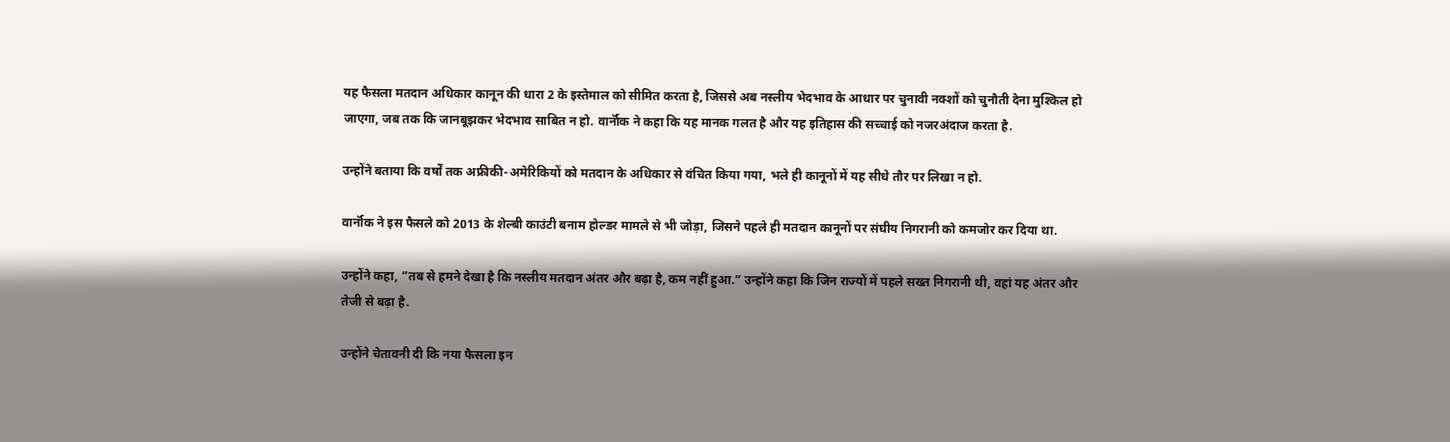यह फैसला मतदान अधिकार कानून की धारा 2 के इस्तेमाल को सीमित करता है, जिससे अब नस्लीय भेदभाव के आधार पर चुनावी नक्शों को चुनौती देना मुश्किल हो जाएगा, जब तक कि जानबूझकर भेदभाव साबित न हो. वार्नॉक ने कहा कि यह मानक गलत है और यह इतिहास की सच्चाई को नजरअंदाज करता है.

उन्होंने बताया कि वर्षों तक अफ्रीकी-अमेरिकियों को मतदान के अधिकार से वंचित किया गया, भले ही कानूनों में यह सीधे तौर पर लिखा न हो.

वार्नॉक ने इस फैसले को 2013 के शेल्बी काउंटी बनाम होल्डर मामले से भी जोड़ा, जिसने पहले ही मतदान कानूनों पर संघीय निगरानी को कमजोर कर दिया था.

उन्होंने कहा, ”तब से हमने देखा है कि नस्लीय मतदान अंतर और बढ़ा है, कम नहीं हुआ.” उन्होंने कहा कि जिन राज्यों में पहले सख्त निगरानी थी, वहां यह अंतर और तेजी से बढ़ा है.

उन्होंने चेतावनी दी कि नया फैसला इन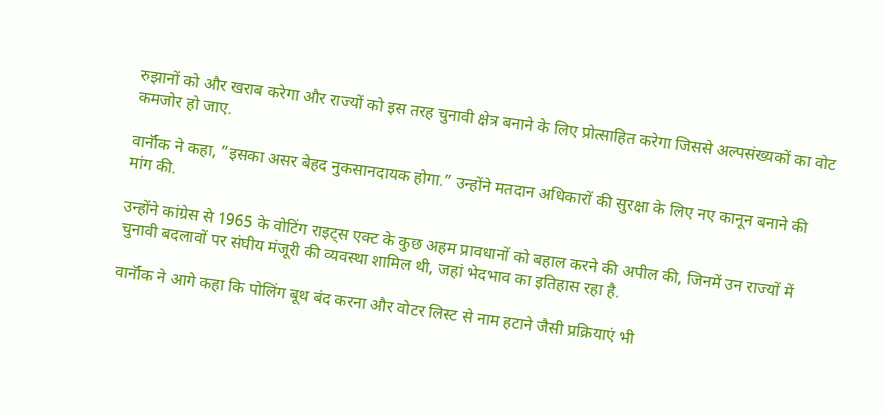रुझानों को और खराब करेगा और राज्यों को इस तरह चुनावी क्षेत्र बनाने के लिए प्रोत्साहित करेगा जिससे अल्पसंख्यकों का वोट कमजोर हो जाए.

वार्नॉक ने कहा, ”इसका असर बेहद नुकसानदायक होगा.” उन्होंने मतदान अधिकारों की सुरक्षा के लिए नए कानून बनाने की मांग की.

उन्होंने कांग्रेस से 1965 के वोटिंग राइट्स एक्ट के कुछ अहम प्रावधानों को बहाल करने की अपील की, जिनमें उन राज्यों में चुनावी बदलावों पर संघीय मंजूरी की व्यवस्था शामिल थी, जहां भेदभाव का इतिहास रहा है.

वार्नॉक ने आगे कहा कि पोलिंग बूथ बंद करना और वोटर लिस्ट से नाम हटाने जैसी प्रक्रियाएं भी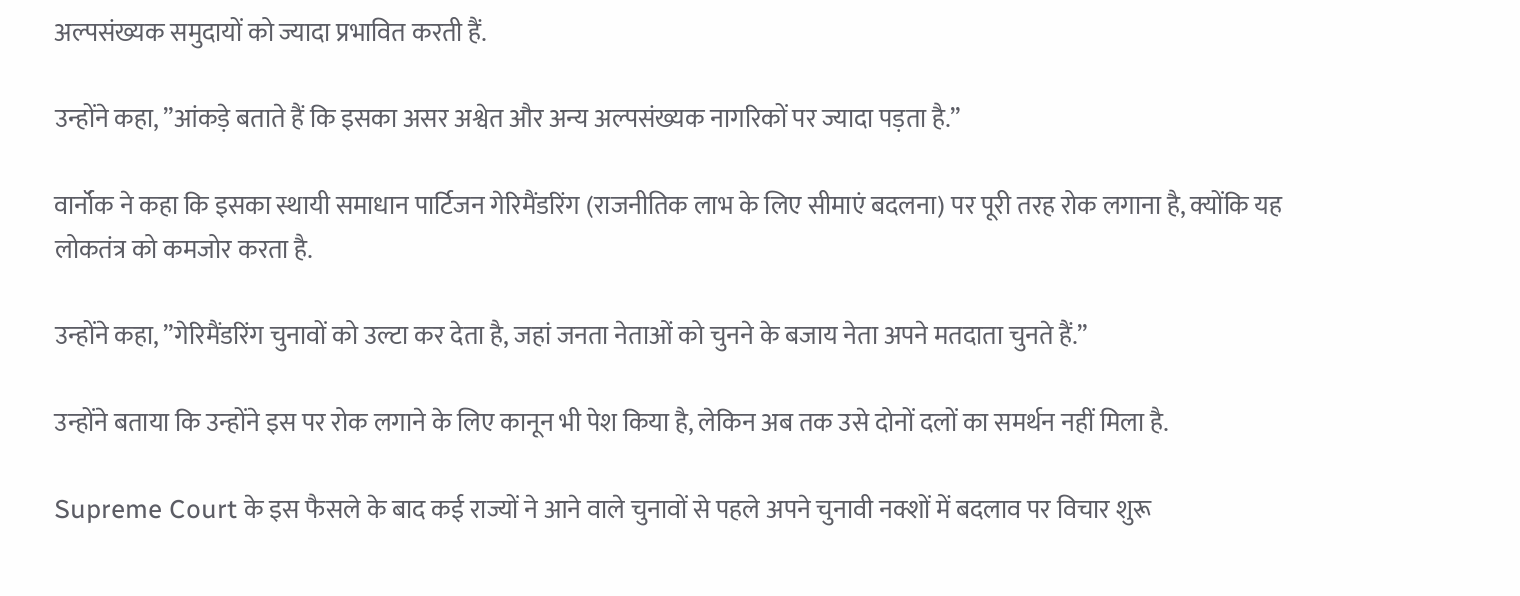अल्पसंख्यक समुदायों को ज्यादा प्रभावित करती हैं.

उन्होंने कहा, ”आंकड़े बताते हैं कि इसका असर अश्वेत और अन्य अल्पसंख्यक नागरिकों पर ज्यादा पड़ता है.”

वार्नॉक ने कहा कि इसका स्थायी समाधान पार्टिजन गेरिमैंडरिंग (राजनीतिक लाभ के लिए सीमाएं बदलना) पर पूरी तरह रोक लगाना है, क्योंकि यह लोकतंत्र को कमजोर करता है.

उन्होंने कहा, ”गेरिमैंडरिंग चुनावों को उल्टा कर देता है, जहां जनता नेताओं को चुनने के बजाय नेता अपने मतदाता चुनते हैं.”

उन्होंने बताया कि उन्होंने इस पर रोक लगाने के लिए कानून भी पेश किया है, लेकिन अब तक उसे दोनों दलों का समर्थन नहीं मिला है.

Supreme Court के इस फैसले के बाद कई राज्यों ने आने वाले चुनावों से पहले अपने चुनावी नक्शों में बदलाव पर विचार शुरू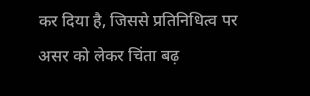कर दिया है, जिससे प्रतिनिधित्व पर असर को लेकर चिंता बढ़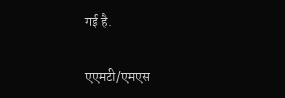गई है.

एएमटी/एमएस